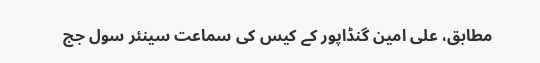مطابق، علی امین گنڈاپور کے کیس کی سماعت سینئر سول جج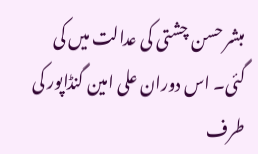مبشر حسن چشتی کی عدالت میں کی گئی۔ اس دوران علی امین گنڈاپور کی طرف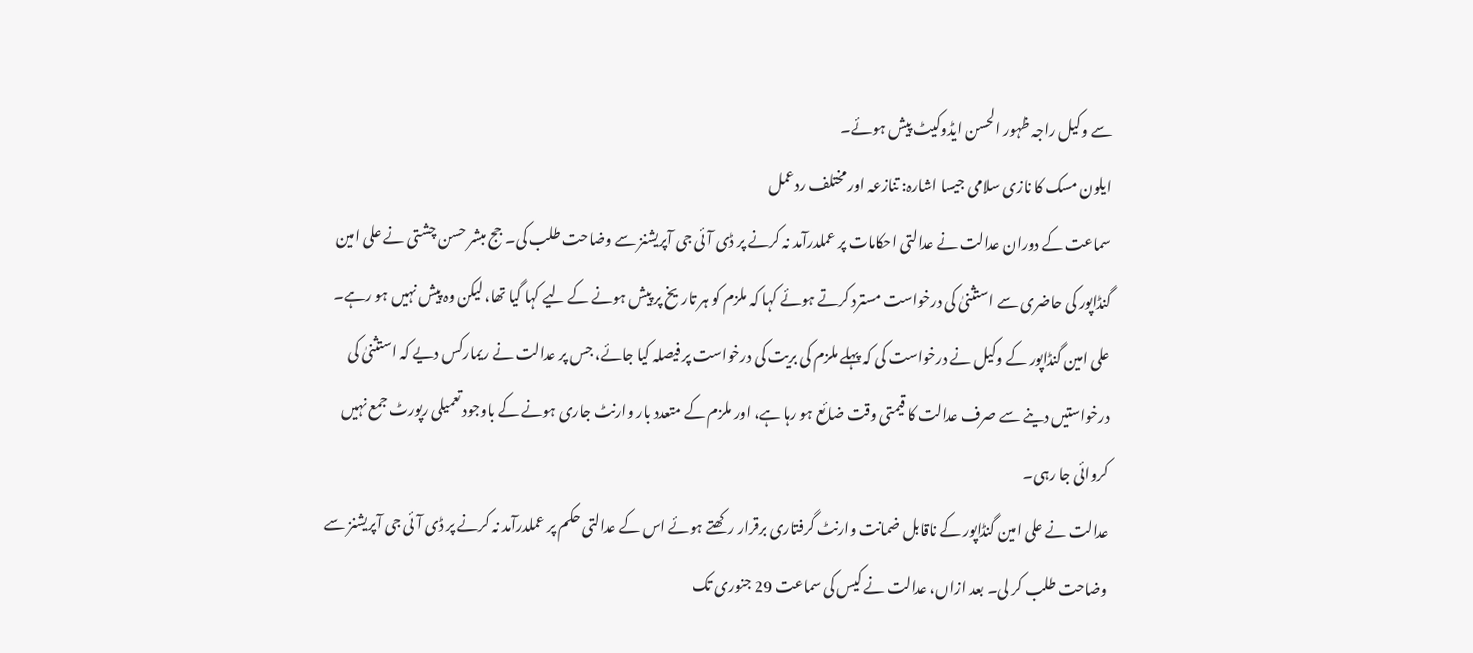سے وکیل راجہ ظہور الحسن ایڈوکیٹ پیش ہوئے۔
ایلون مسک کا نازی سلامی جیسا اشارہ: تنازعہ اور مختلف ردعمل
سماعت کے دوران عدالت نے عدالتی احکامات پر عملدرآمد نہ کرنے پر ڈی آئی جی آپریشنز سے وضاحت طلب کی۔ جج مبشر حسن چشتی نے علی امین گنڈاپور کی حاضری سے استثنیٰ کی درخواست مسترد کرتے ہوئے کہا کہ ملزم کو ہر تاریخ پر پیش ہونے کے لیے کہا گیا تھا، لیکن وہ پیش نہیں ہو رہے۔
علی امین گنڈاپور کے وکیل نے درخواست کی کہ پہلے ملزم کی بریت کی درخواست پر فیصلہ کیا جائے، جس پر عدالت نے ریمارکس دیے کہ استثنیٰ کی درخواستیں دینے سے صرف عدالت کا قیمتی وقت ضائع ہو رہا ہے، اور ملزم کے متعدد بار وارنٹ جاری ہونے کے باوجود تعمیلی رپورٹ جمع نہیں کروائی جا رہی۔
عدالت نے علی امین گنڈاپور کے ناقابل ضمانت وارنٹ گرفتاری برقرار رکھتے ہوئے اس کے عدالتی حکم پر عملدرآمد نہ کرنے پر ڈی آئی جی آپریشنز سے وضاحت طلب کر لی۔ بعد ازاں، عدالت نے کیس کی سماعت 29 جنوری تک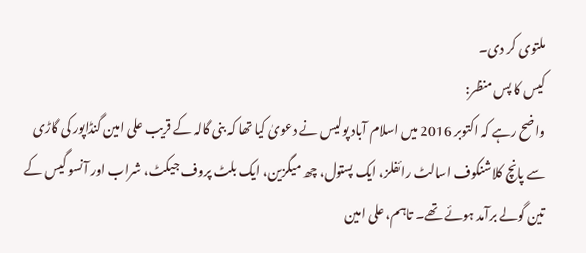ملتوی کر دی۔
کیس کا پس منظر:
واضح رہے کہ اکتوبر 2016 میں اسلام آباد پولیس نے دعویٰ کیا تھا کہ بنی گالہ کے قریب علی امین گنڈاپور کی گاڑی سے پانچ کلاشنکوف اسالٹ رائفلز، ایک پستول، چھ میگزین، ایک بلٹ پروف جیکٹ، شراب اور آنسو گیس کے تین گولے برآمد ہوئے تھے۔ تاہم، علی امین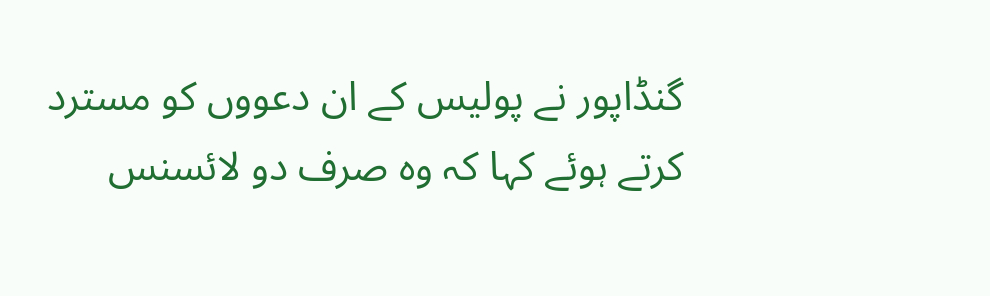گنڈاپور نے پولیس کے ان دعووں کو مسترد کرتے ہوئے کہا کہ وہ صرف دو لائسنس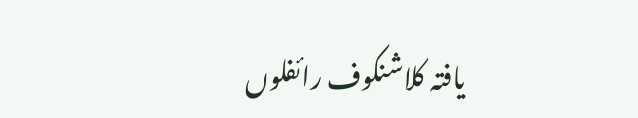یافتہ کلاشنکوف رائفلوں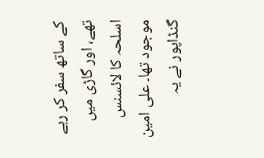کے ساتھ سفر کر رہے تھے، اور گاڑی میں اسلحہ کا لائسنس موجود تھا۔ علی امین گنڈاپور نے یہ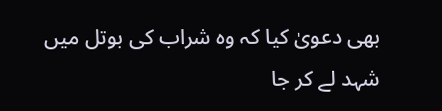بھی دعویٰ کیا کہ وہ شراب کی بوتل میں شہد لے کر جا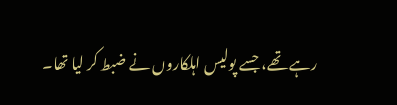رہے تھے، جسے پولیس اہلکاروں نے ضبط کر لیا تھا۔